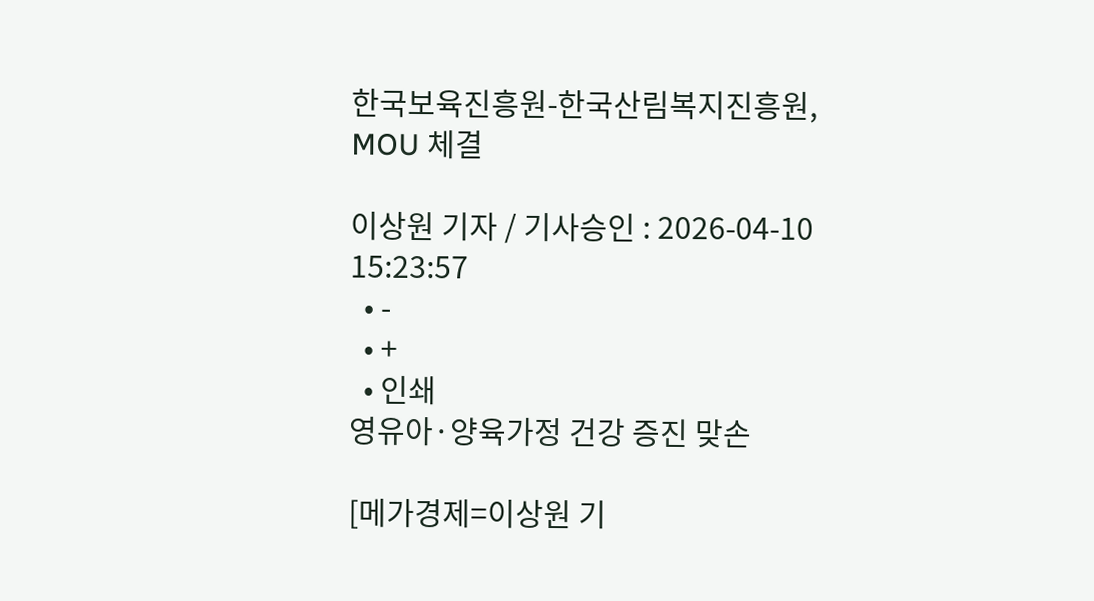한국보육진흥원-한국산림복지진흥원, MOU 체결

이상원 기자 / 기사승인 : 2026-04-10 15:23:57
  • -
  • +
  • 인쇄
영유아·양육가정 건강 증진 맞손

[메가경제=이상원 기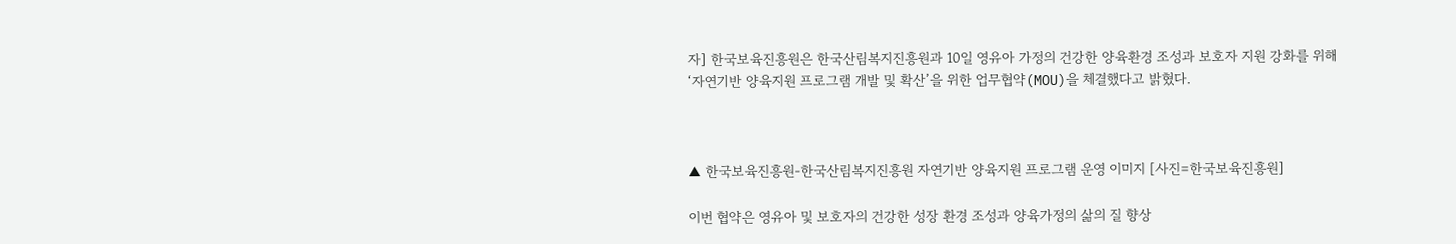자] 한국보육진흥원은 한국산림복지진흥원과 10일 영유아 가정의 건강한 양육환경 조성과 보호자 지원 강화를 위해 ‘자연기반 양육지원 프로그램 개발 및 확산’을 위한 업무협약(MOU)을 체결했다고 밝혔다.



▲ 한국보육진흥원-한국산림복지진흥원 자연기반 양육지원 프로그램 운영 이미지 [사진=한국보육진흥원]

이번 협약은 영유아 및 보호자의 건강한 성장 환경 조성과 양육가정의 삶의 질 향상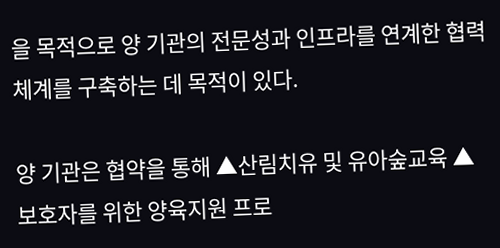을 목적으로 양 기관의 전문성과 인프라를 연계한 협력체계를 구축하는 데 목적이 있다.

양 기관은 협약을 통해 ▲산림치유 및 유아숲교육 ▲보호자를 위한 양육지원 프로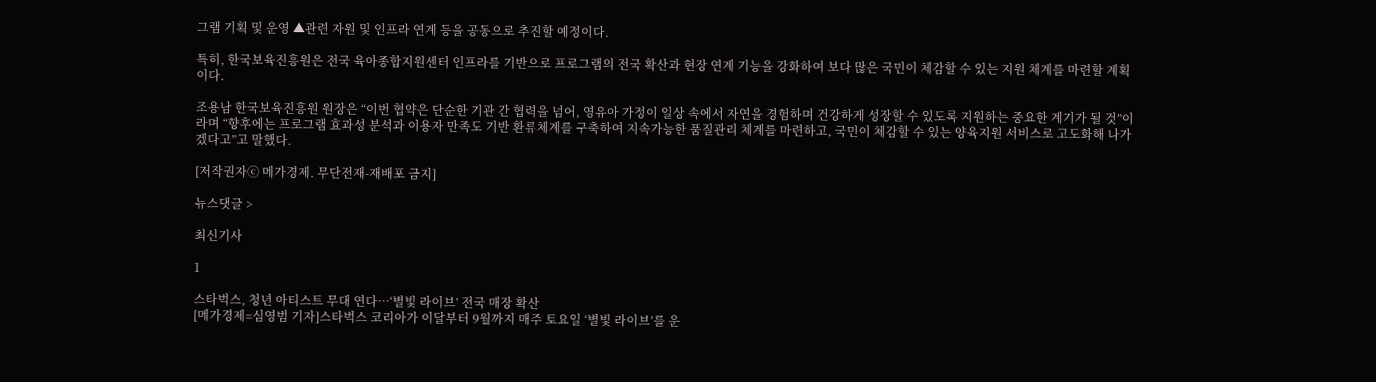그램 기획 및 운영 ▲관련 자원 및 인프라 연계 등을 공동으로 추진할 예정이다.

특히, 한국보육진흥원은 전국 육아종합지원센터 인프라를 기반으로 프로그램의 전국 확산과 현장 연계 기능을 강화하여 보다 많은 국민이 체감할 수 있는 지원 체계를 마련할 계획이다.

조용남 한국보육진흥원 원장은 “이번 협약은 단순한 기관 간 협력을 넘어, 영유아 가정이 일상 속에서 자연을 경험하며 건강하게 성장할 수 있도록 지원하는 중요한 계기가 될 것”이라며 “향후에는 프로그램 효과성 분석과 이용자 만족도 기반 환류체계를 구축하여 지속가능한 품질관리 체계를 마련하고, 국민이 체감할 수 있는 양육지원 서비스로 고도화해 나가겠다고”고 말했다.

[저작권자ⓒ 메가경제. 무단전재-재배포 금지]

뉴스댓글 >

최신기사

1

스타벅스, 청년 아티스트 무대 연다…‘별빛 라이브’ 전국 매장 확산
[메가경제=심영범 기자]스타벅스 코리아가 이달부터 9월까지 매주 토요일 ‘별빛 라이브’를 운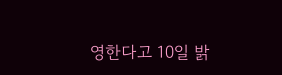영한다고 10일 밝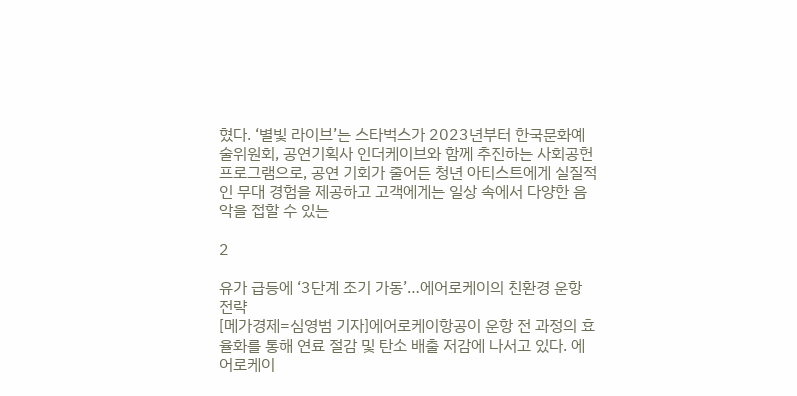혔다. ‘별빛 라이브’는 스타벅스가 2023년부터 한국문화예술위원회, 공연기획사 인더케이브와 함께 추진하는 사회공헌 프로그램으로, 공연 기회가 줄어든 청년 아티스트에게 실질적인 무대 경험을 제공하고 고객에게는 일상 속에서 다양한 음악을 접할 수 있는

2

유가 급등에 ‘3단계 조기 가동’…에어로케이의 친환경 운항 전략
[메가경제=심영범 기자]에어로케이항공이 운항 전 과정의 효율화를 통해 연료 절감 및 탄소 배출 저감에 나서고 있다. 에어로케이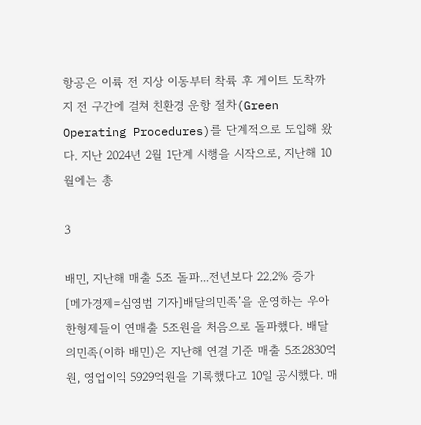항공은 이륙 전 지상 이동부터 착륙 후 게이트 도착까지 전 구간에 걸쳐 친환경 운항 절차(Green Operating Procedures)를 단계적으로 도입해 왔다. 지난 2024년 2월 1단계 시행을 시작으로, 지난해 10월에는 총

3

배민, 지난해 매출 5조 돌파...전년보다 22.2% 증가
[메가경제=심영범 기자]배달의민족’을 운영하는 우아한형제들이 연매출 5조원을 처음으로 돌파했다. 배달의민족(이하 배민)은 지난해 연결 기준 매출 5조2830억원, 영업이익 5929억원을 기록했다고 10일 공시했다. 매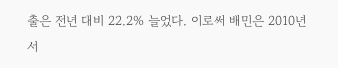출은 전년 대비 22.2% 늘었다. 이로써 배민은 2010년 서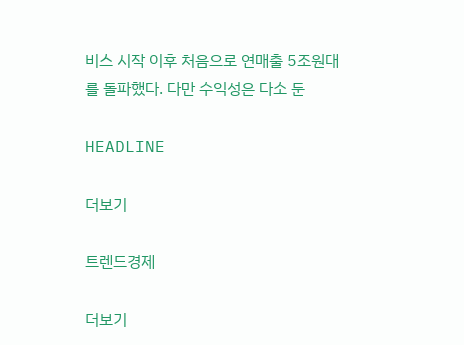비스 시작 이후 처음으로 연매출 5조원대를 돌파했다. 다만 수익성은 다소 둔

HEADLINE

더보기

트렌드경제

더보기